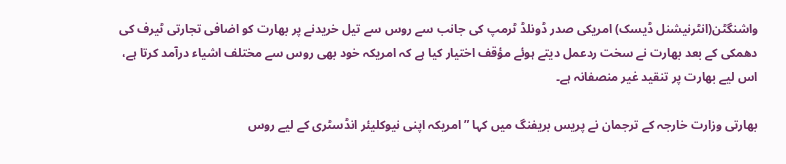واشنگٹن(انٹرنیشنل ڈیسک) امریکی صدر ڈونلڈ ٹرمپ کی جانب سے روس سے تیل خریدنے پر بھارت کو اضافی تجارتی ٹیرف کی دھمکی کے بعد بھارت نے سخت ردعمل دیتے ہوئے مؤقف اختیار کیا ہے کہ امریکہ خود بھی روس سے مختلف اشیاء درآمد کرتا ہے، اس لیے بھارت پر تنقید غیر منصفانہ ہے۔

بھارتی وزارت خارجہ کے ترجمان نے پریس بریفنگ میں کہا ”امریکہ اپنی نیوکلیئر انڈسٹری کے لیے روس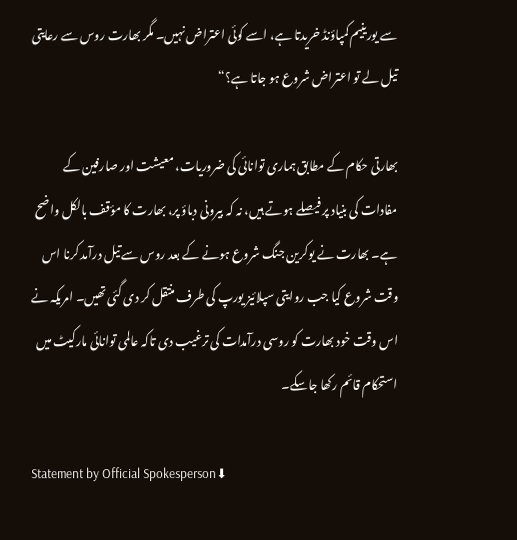سے یورینیم کمپاؤنڈ خریدتا ہے، اسے کوئی اعتراض نہیں۔ مگر بھارت روس سے رعایتی تیل لے تو اعتراض شروع ہو جاتا ہے؟“

بھارتی حکام کے مطابق ہماری توانائی کی ضروریات، معیشت اور صارفین کے مفادات کی بنیاد پر فیصلے ہوتے ہیں، نہ کہ بیرونی دباؤ پر، بھارت کا مؤقف بالکل واضح ہے۔ بھارت نے یوکرین جنگ شروع ہونے کے بعد روس سے تیل درآمد کرنا اس وقت شروع کیا جب روایتی سپلائیز یورپ کی طرف منتقل کر دی گئی تھیں۔ امریکہ نے اس وقت خود بھارت کو روسی درآمدات کی ترغیب دی تاکہ عالمی توانائی مارکیٹ میں استحکام قائم رکھا جاسکے۔

Statement by Official Spokesperson⬇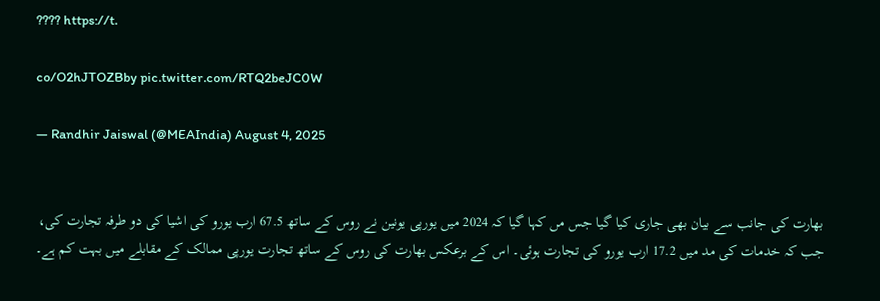???? https://t.

co/O2hJTOZBby pic.twitter.com/RTQ2beJC0W

— Randhir Jaiswal (@MEAIndia) August 4, 2025


بھارت کی جانب سے بیان بھی جاری کیا گیا جس مں کہا گیا کہ 2024 میں یورپی یونین نے روس کے ساتھ 67.5 ارب یورو کی اشیا کی دو طرفہ تجارت کی، جب کہ خدمات کی مد میں 17.2 ارب یورو کی تجارت ہوئی۔ اس کے برعکس بھارت کی روس کے ساتھ تجارت یورپی ممالک کے مقابلے میں بہت کم ہے۔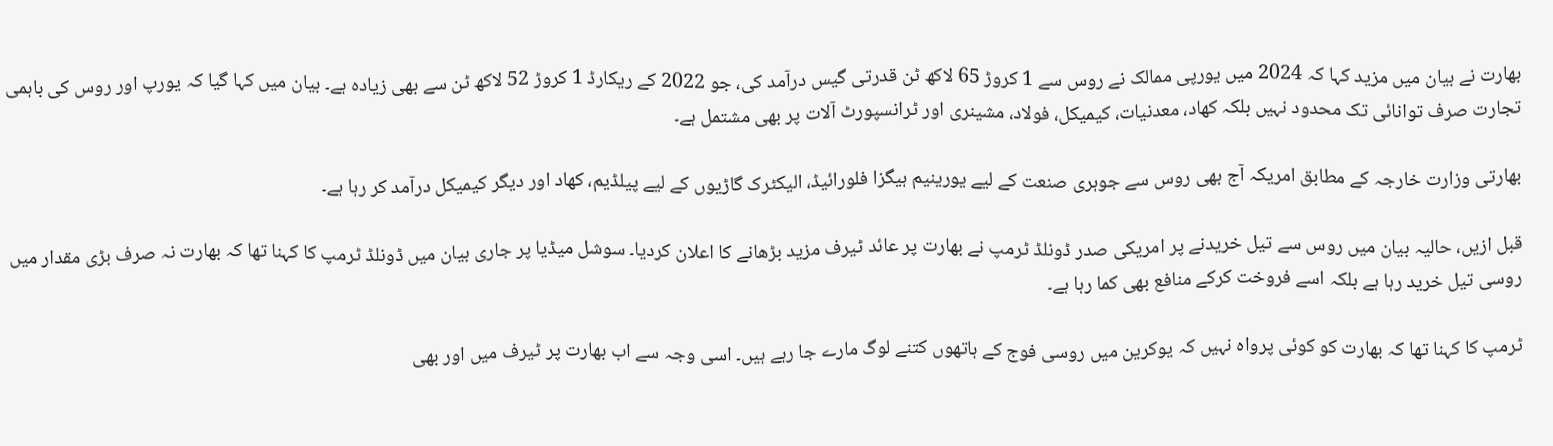بھارت نے بیان میں مزید کہا کہ 2024 میں یورپی ممالک نے روس سے 1 کروڑ 65 لاکھ ٹن قدرتی گیس درآمد کی، جو 2022 کے ریکارڈ 1 کروڑ 52 لاکھ ٹن سے بھی زیادہ ہے۔ بیان میں کہا گیا کہ یورپ اور روس کی باہمی تجارت صرف توانائی تک محدود نہیں بلکہ کھاد، معدنیات، کیمیکل، فولاد، مشینری اور ٹرانسپورٹ آلات پر بھی مشتمل ہے۔

بھارتی وزارت خارجہ کے مطابق امریکہ آج بھی روس سے جوہری صنعت کے لیے یورینیم ہیگزا فلورائیڈ، الیکٹرک گاڑیوں کے لیے پیلڈیم، کھاد اور دیگر کیمیکل درآمد کر رہا ہے۔

قبل ازیں، حالیہ بیان میں روس سے تیل خریدنے پر امریکی صدر ڈونلڈ ٹرمپ نے بھارت پر عائد ٹیرف مزید بڑھانے کا اعلان کردیا۔ سوشل میڈیا پر جاری بیان میں ڈونلڈ ٹرمپ کا کہنا تھا کہ بھارت نہ صرف بڑی مقدار میں روسی تیل خرید رہا ہے بلکہ اسے فروخت کرکے منافع بھی کما رہا ہے۔

ٹرمپ کا کہنا تھا کہ بھارت کو کوئی پرواہ نہیں کہ یوکرین میں روسی فوج کے ہاتھوں کتنے لوگ مارے جا رہے ہیں۔ اسی وجہ سے اب بھارت پر ٹیرف میں اور بھی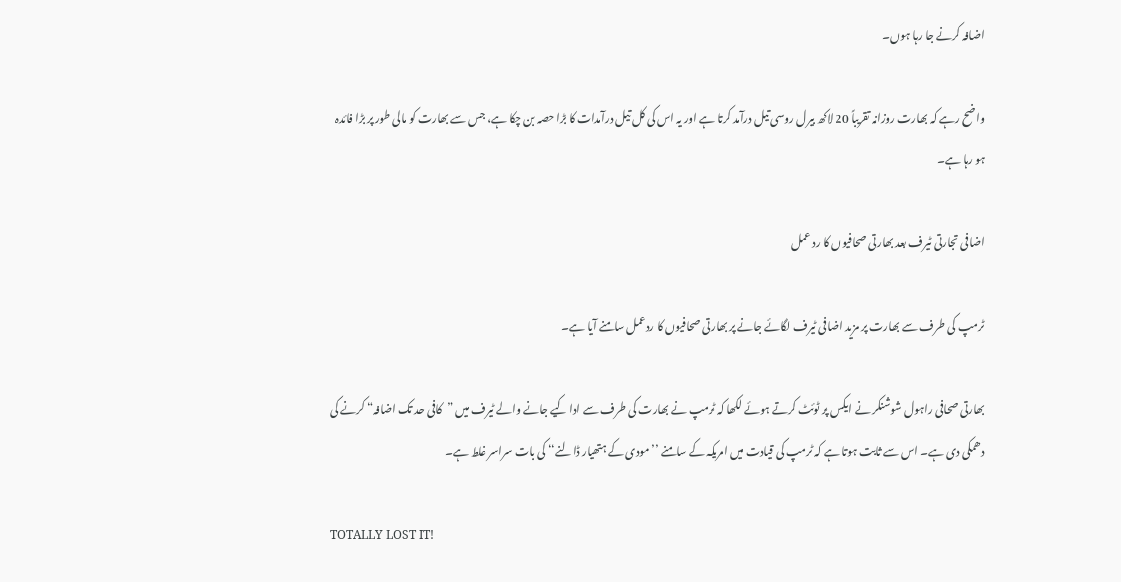اضافہ کرنے جا رہا ہوں۔

واضح رہے کہ بھارت روزانہ تقریباً 20 لاکھ بیرل روسی تیل درآمد کرتا ہے اور یہ اس کی کل تیل درآمدات کا بڑا حصہ بن چکا ہے، جس سے بھارت کو مالی طور پر بڑا فائدہ ہو رہا ہے۔

اضافی تجارتی ٹیرف بعد بھارتی صحافیوں کا رد عمل

ٹرمپ کی طرف سے بھارت پر مزید اضافی ٹیرف لگائے جانے پر بھارتی صحافیوں کا ردعمل سامنے آیا ہے۔

بھارتی صحافی راہول شوشنکر نے ایکس پر ٹوئٹ کرتے ہوئے لکھا کہ ٹرمپ نے بھارت کی طرف سے ادا کیے جانے والے ٹیرف میں ”کافی حد تک اضافہ“ کرنے کی دھمکی دی ہے۔ اس سے ثابت ہوتا ہے کہ ٹرمپ کی قیادت میں امریکہ کے سامنے ’’مودی کے ہتھیار ڈالنے‘‘ کی بات سراسر غلط ہے۔

TOTALLY LOST IT!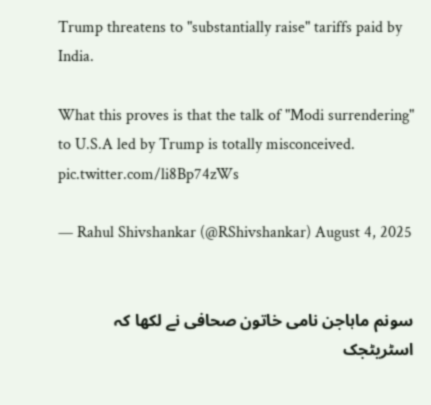Trump threatens to "substantially raise" tariffs paid by India.

What this proves is that the talk of "Modi surrendering" to U.S.A led by Trump is totally misconceived. pic.twitter.com/li8Bp74zWs

— Rahul Shivshankar (@RShivshankar) August 4, 2025


سونم ماہاجن نامی خاتون صحافی نے لکھا کہ اسٹریٹجک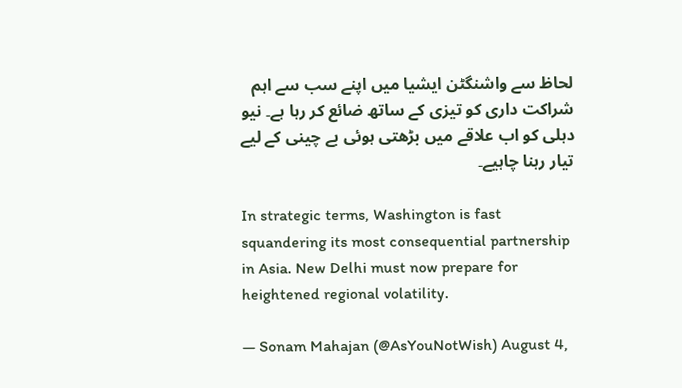لحاظ سے واشنگٹن ایشیا میں اپنے سب سے اہم شراکت داری کو تیزی کے ساتھ ضائع کر رہا ہے۔ نیو دہلی کو اب علاقے میں بڑھتی ہوئی بے چینی کے لیے تیار رہنا چاہیے۔

In strategic terms, Washington is fast squandering its most consequential partnership in Asia. New Delhi must now prepare for heightened regional volatility.

— Sonam Mahajan (@AsYouNotWish) August 4,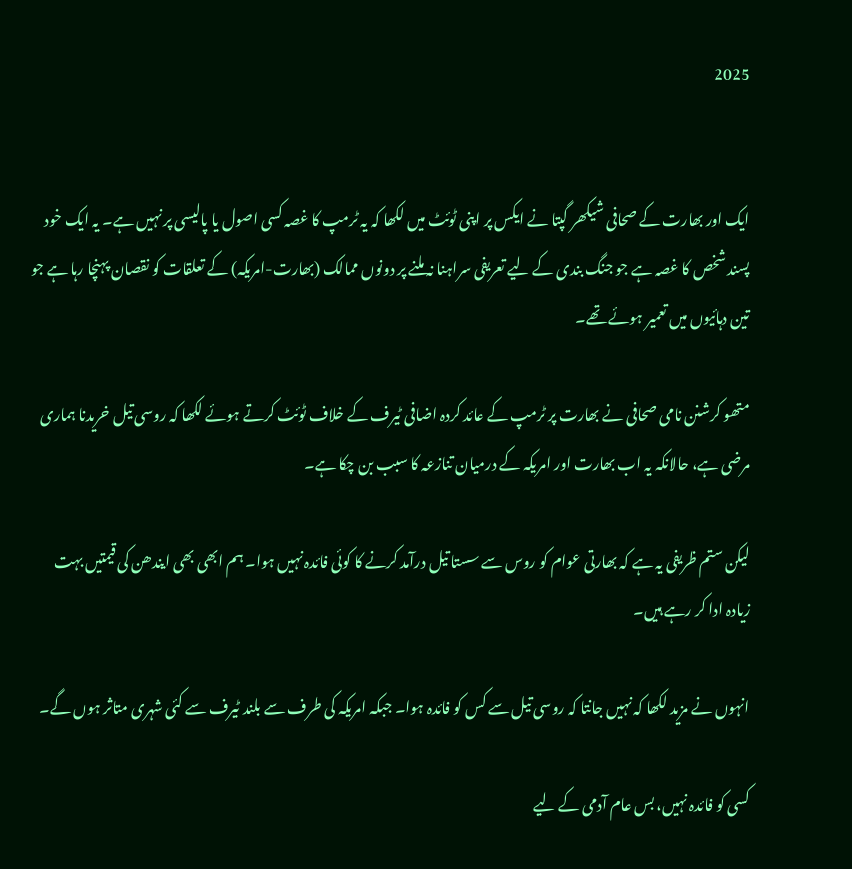2025


ایک اور بھارت کے صحافی شیکھر گپتا نے ایکس پر اپنی ٹوئٹ میں لکھا کہ یہ ٹرمپ کا غصہ کسی اصول یا پالیسی پر نہیں ہے۔ یہ ایک خود پسند شخص کا غصہ ہے جو جنگ بندی کے لیے تعریفی سراہنا نہ ملنے پر دونوں ممالک (بھارت-امریکہ) کے تعلقات کو نقصان پہنچا رہا ہے جو تین دہائیوں میں تعمیر ہوئے تھے۔

متھو کرشنن نامی صحافی نے بھارت پر ٹرمپ کے عائد کردہ اضافی ٹیرف کے خلاف ٹوئٹ کرتے ہوئے لکھا کہ روسی تیل خریدنا ہماری مرضی ہے، حالانکہ یہ اب بھارت اور امریکہ کے درمیان تنازعہ کا سبب بن چکا ہے۔

لیکن ستم ظریفی یہ ہے کہ بھارتی عوام کو روس سے سستا تیل درآمد کرنے کا کوئی فائدہ نہیں ہوا۔ ہم ابھی بھی ایندھن کی قیمتیں بہت زیادہ ادا کر رہے ہیں۔

انہوں نے مزید لکھا کہ نہیں جانتا کہ روسی تیل سے کس کو فائدہ ہوا۔ جبکہ امریکہ کی طرف سے بلند ٹیرف سے کئی شہری متاثر ہوں گے۔

کسی کو فائدہ نہیں، بس عام آدمی کے لیے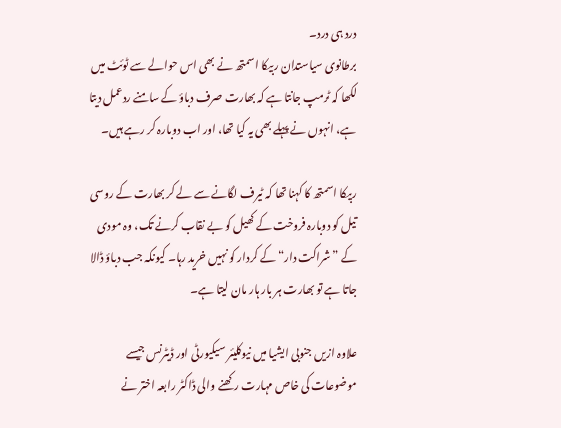درد ہی درد۔
برطانوی سیاستدان ربیکا اسمتھ نے بھی اس حوالے سے ٹوئٹ میں لکھا کہ ٹرمپ جانتا ہے کہ بھارت صرف دباؤ کے سامنے ردعمل دیتا ہے، انہوں نے پہلے بھی یہ کیا تھا، اور اب دوبارہ کر رہے ہیں۔

ربیکا اسمتھ کا کہنا تھا کہ ٹیرف لگانے سے لے کر بھارت کے روسی تیل کو دوبارہ فروخت کے کھیل کو بے نقاب کرنے تک، وہ مودی کے ”شراکت دار“ کے کردار کو نہیں خرید رہا۔ کیونکہ جب دباؤ ڈالا جاتا ہے تو بھارت ہر بار ہار مان لیتا ہے۔

علاوہ ازیں جنوبی ایشیا میں نیوکلیئر سیکیورٹی اور ڈیٹرنس جیسے موضوعات کی خاص مہارت رکھنے والی ڈاکٹر رابعہ اختر نے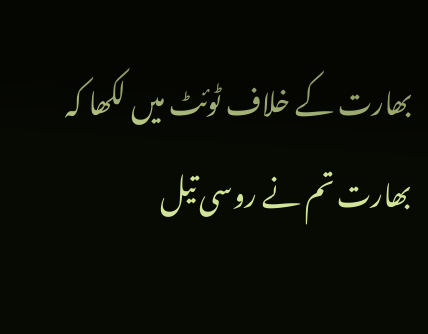بھارت کے خلاف ٹوئٹ میں لکھا کہ بھارت تم نے روسی تیل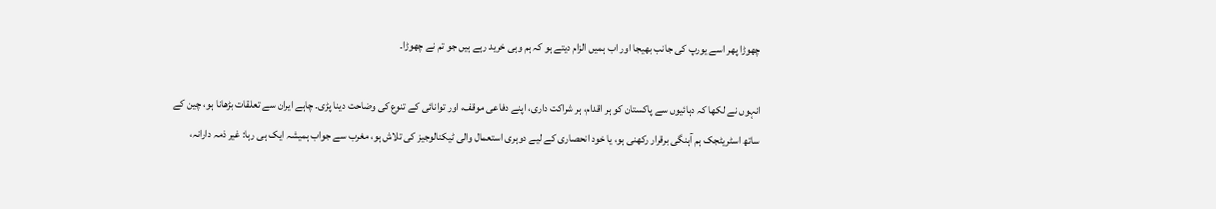چھوڑا پھر اسے یورپ کی جانب بھیجا اور اب ہمیں الزام دیتے ہو کہ ہم وہی خرید رہے ہیں جو تم نے چھوڑا۔

انہوں نے لکھا کہ دہائیوں سے پاکستان کو ہر اقدام، ہر شراکت داری، اپنے دفاعی موقف، اور توانائی کے تنوع کی وضاحت دینا پڑی۔ چاہے ایران سے تعلقات بڑھانا ہو، چین کے ساتھ اسٹریٹجک ہم آہنگی برقرار رکھنی ہو، یا خود انحصاری کے لیے دوہری استعمال والی ٹیکنالوجیز کی تلاش ہو، مغرب سے جواب ہمیشہ ایک ہی رہا: غیر ذمہ دارانہ،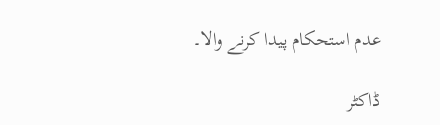عدم استحکام پیدا کرنے والا۔

ڈاکٹر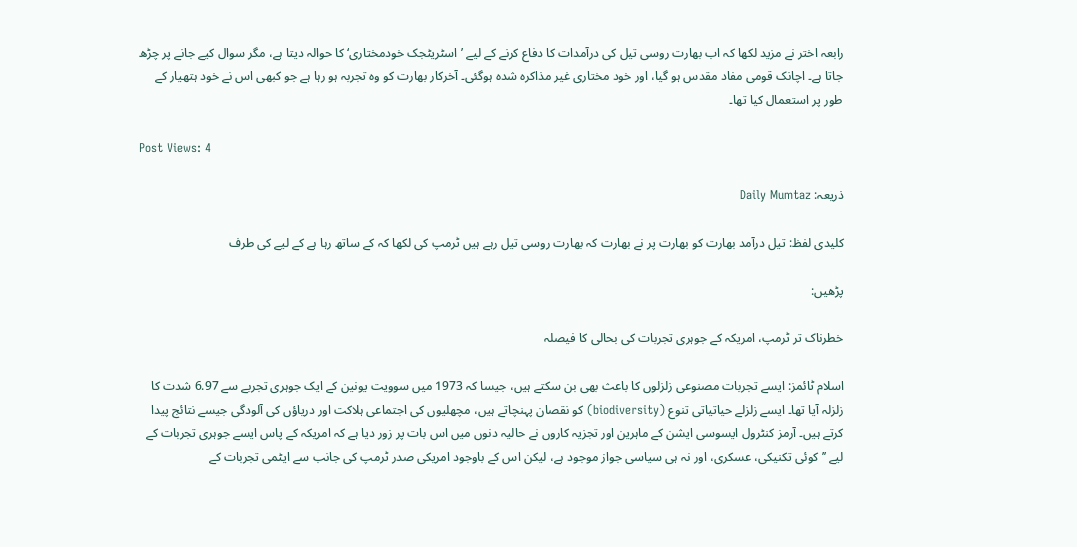رابعہ اختر نے مزید لکھا کہ اب بھارت روسی تیل کی درآمدات کا دفاع کرنے کے لیے ’اسٹریٹجک خودمختاری‘ کا حوالہ دیتا ہے، مگر سوال کیے جانے پر چڑھ جاتا ہے۔ اچانک قومی مفاد مقدس ہو گیا، اور خود مختاری غیر مذاکرہ شدہ ہوگئی۔ آخرکار بھارت کو وہ تجربہ ہو رہا ہے جو کبھی اس نے خود ہتھیار کے طور پر استعمال کیا تھا۔

Post Views: 4

ذریعہ: Daily Mumtaz

کلیدی لفظ: تیل درآمد بھارت کو بھارت پر نے بھارت کہ بھارت روسی تیل رہے ہیں ٹرمپ کی لکھا کہ کے ساتھ رہا ہے کے لیے کی طرف

پڑھیں:

خطرناک تر ٹرمپ، امریکہ کے جوہری تجربات کی بحالی کا فیصلہ

اسلام ٹائمز: ایسے تجربات مصنوعی زلزلوں کا باعث بھی بن سکتے ہیں، جیسا کہ 1973 میں سوویت یونین کے ایک جوہری تجربے سے 6.97 شدت کا زلزلہ آیا تھا۔ ایسے زلزلے حیاتیاتی تنوع (biodiversity) کو نقصان پہنچاتے ہیں، مچھلیوں کی اجتماعی ہلاکت اور دریاؤں کی آلودگی جیسے نتائج پیدا کرتے ہیں۔ آرمز کنٹرول ایسوسی ایشن کے ماہرین اور تجزیہ کاروں نے حالیہ دنوں میں اس بات پر زور دیا ہے کہ امریکہ کے پاس ایسے جوہری تجربات کے لیے ’’کوئی تکنیکی، عسکری، اور نہ ہی سیاسی جواز موجود ہے، لیکن اس کے باوجود امریکی صدر ٹرمپ کی جانب سے ایٹمی تجربات کے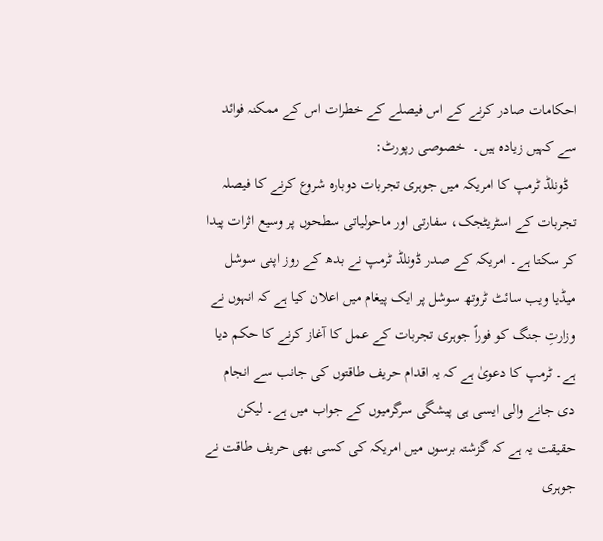احکامات صادر کرنے کے اس فیصلے کے خطرات اس کے ممکنہ فوائد سے کہیں زیادہ ہیں۔  خصوصی رپورٹ:
  ڈونلڈ ٹرمپ کا امریکہ میں جوہری تجربات دوبارہ شروع کرنے کا فیصلہ تجربات کے اسٹریٹجک، سفارتی اور ماحولیاتی سطحوں پر وسیع اثرات پیدا کر سکتا ہے۔ امریکہ کے صدر ڈونلڈ ٹرمپ نے بدھ کے روز اپنی سوشل میڈیا ویب سائٹ ٹروتھ سوشل پر ایک پیغام میں اعلان کیا ہے کہ انہوں نے وزارتِ جنگ کو فوراً جوہری تجربات کے عمل کا آغاز کرنے کا حکم دیا ہے۔ ٹرمپ کا دعویٰ ہے کہ یہ اقدام حریف طاقتوں کی جانب سے انجام دی جانے والی ایسی ہی پیشگی سرگرمیوں کے جواب میں ہے۔ لیکن حقیقت یہ ہے کہ گزشتہ برسوں میں امریکہ کی کسی بھی حریف طاقت نے جوہری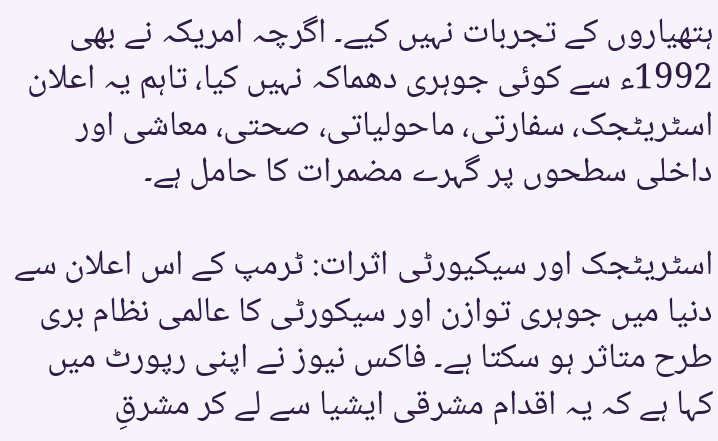ہتھیاروں کے تجربات نہیں کیے۔ اگرچہ امریکہ نے بھی 1992ء سے کوئی جوہری دھماکہ نہیں کیا، تاہم یہ اعلان اسٹریٹجک، سفارتی، ماحولیاتی، صحتی، معاشی اور داخلی سطحوں پر گہرے مضمرات کا حامل ہے۔

اسٹریٹجک اور سیکیورٹی اثرات: ٹرمپ کے اس اعلان سے دنیا میں جوہری توازن اور سیکورٹی کا عالمی نظام بری طرح متاثر ہو سکتا ہے۔ فاکس نیوز نے اپنی رپورٹ میں کہا ہے کہ یہ اقدام مشرقی ایشیا سے لے کر مشرقِ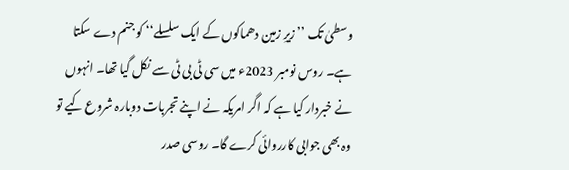وسطیٰ تک ’’زیرِ زمین دھماکوں کے ایک سلسلے‘‘ کو جنم دے سکتا ہے۔ روس نومبر 2023ء میں سی ٹی بی ٹی سے نکل گیا تھا۔ انہوں نے خبردار کیا ہے کہ اگر امریکہ نے اپنے تجربات دوبارہ شروع کیے تو وہ بھی جوابی کارروائی کرے گا۔ روسی صدر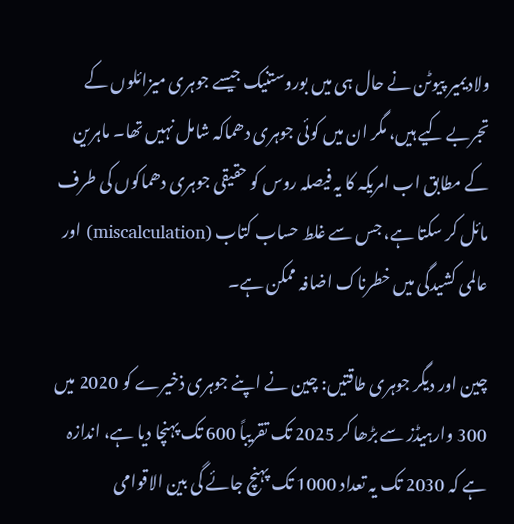ولادیمیر پیوٹن نے حال ہی میں بوروستنیک جیسے جوہری میزائلوں کے تجربے کیے ہیں، مگر ان میں کوئی جوہری دھماکہ شامل نہیں تھا۔ ماہرین کے مطابق اب امریکہ کا یہ فیصلہ روس کو حقیقی جوہری دھماکوں کی طرف مائل کر سکتا ہے، جس سے غلط حساب کتاب (miscalculation) اور عالمی کشیدگی میں خطرناک اضافہ ممکن ہے۔

چین اور دیگر جوہری طاقتیں: چین نے اپنے جوہری ذخیرے کو 2020 میں 300 وارہیڈز سے بڑھا کر 2025 تک تقریباً 600 تک پہنچا دیا ہے، اندازہ ہے کہ 2030 تک یہ تعداد 1000 تک پہنچ جائے گی بین الاقوامی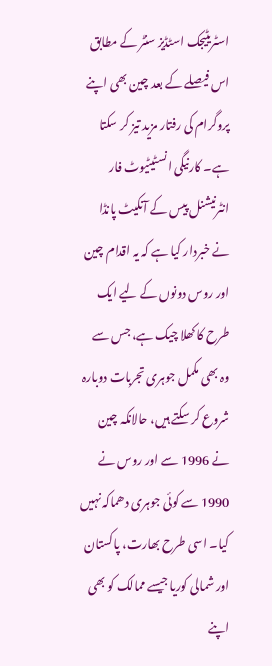اسٹریٹیجک اسٹڈیز سنٹر کے مطابق اس فیصلے کے بعد چین بھی اپنے پروگرام کی رفتار مزید تیز کر سکتا ہے۔ کارنیگی انسٹیٹیوٹ فار انٹرنیشنل پیس کے آنکیٹ پانڈا نے خبردار کیا ہے کہ یہ اقدام چین اور روس دونوں کے لیے ایک طرح کا کھلا چیک ہے، جس سے وہ بھی مکمل جوہری تجربات دوبارہ شروع کر سکتے ہیں، حالانکہ چین نے 1996 سے اور روس نے 1990 سے کوئی جوہری دھماکہ نہیں کیا۔ اسی طرح بھارت، پاکستان اور شمالی کوریا جیسے ممالک کو بھی اپنے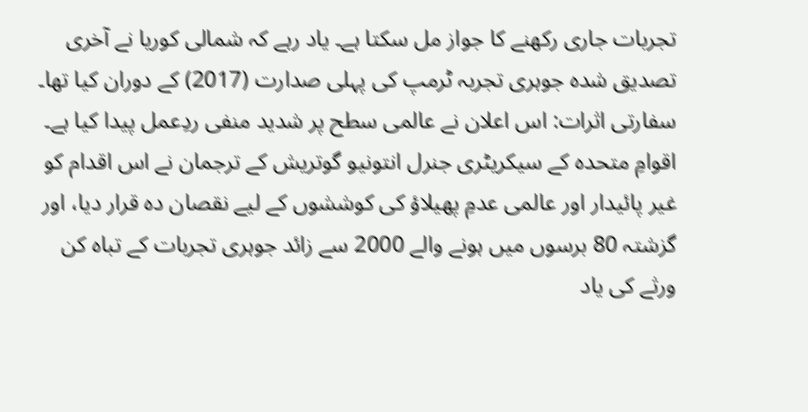تجربات جاری رکھنے کا جواز مل سکتا ہے۔ یاد رہے کہ شمالی کوریا نے آخری تصدیق شدہ جوہری تجربہ ٹرمپ کی پہلی صدارت (2017) کے دوران کیا تھا۔   سفارتی اثرات: اس اعلان نے عالمی سطح پر شدید منفی ردِعمل پیدا کیا ہے۔ اقوامِ متحدہ کے سیکریٹری جنرل انتونیو گوتریش کے ترجمان نے اس اقدام کو غیر پائیدار اور عالمی عدمِ پھیلاؤ کی کوششوں کے لیے نقصان دہ قرار دیا، اور گزشتہ 80 برسوں میں ہونے والے 2000 سے زائد جوہری تجربات کے تباہ کن ورثے کی یاد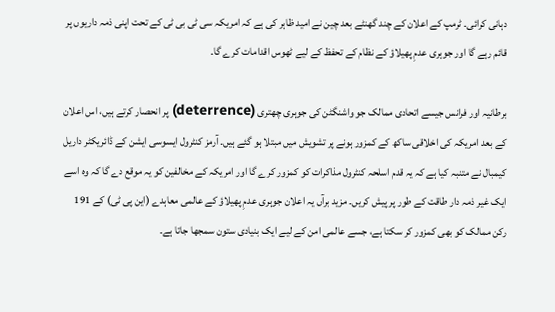دہانی کرائی۔ ٹرمپ کے اعلان کے چند گھنٹے بعد چین نے امید ظاہر کی ہے کہ امریکہ سی ٹی بی ٹی کے تحت اپنی ذمہ داریوں پر قائم رہے گا اور جوہری عدمِ پھیلاؤ کے نظام کے تحفظ کے لیے ٹھوس اقدامات کرے گا۔

برطانیہ اور فرانس جیسے اتحادی ممالک جو واشنگٹن کی جوہری چھتری (deterrence) پر انحصار کرتے ہیں، اس اعلان کے بعد امریکہ کی اخلاقی ساکھ کے کمزور ہونے پر تشویش میں مبتلا ہو گئے ہیں۔ آرمز کنٹرول ایسوسی ایشن کے ڈائریکٹر داریل کیمبال نے متنبہ کیا ہے کہ یہ قدم اسلحہ کنٹرول مذاکرات کو کمزور کرے گا اور امریکہ کے مخالفین کو یہ موقع دے گا کہ وہ اسے ایک غیر ذمہ دار طاقت کے طور پر پیش کریں۔ مزید برآں یہ اعلان جوہری عدمِ پھیلاؤ کے عالمی معاہدے (این پی ٹی) کے 191 رکن ممالک کو بھی کمزور کر سکتا ہے، جسے عالمی امن کے لیے ایک بنیادی ستون سمجھا جاتا ہے۔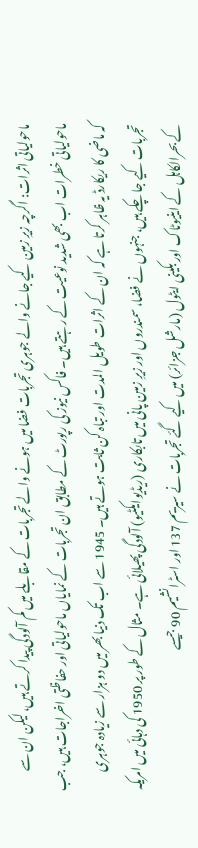ماحولیاتی اثرات: اگرچہ زیرِ زمین کیے جانے والے جوہری تجربات فضا میں ہونے والے تجربات کے مقابلے میں کم آلودگی پیدا کرتے ہیں، لیکن ان سے ماحولیاتی خطرات اب بھی شدید نوعیت کے رہتے ہیں۔ فاکس نیوز کی رپورٹ کے مطابق ان تجربات کے نمایاں ماحولیاتی اور حفاظتی اخراجات ہیں، جب کہ ماضی کا ریکارڈ یہ ظاہر کرتا ہے کہ ان کے اثرات طویل المدت اور تباہ کن ثابت ہوتے ہیں۔ 1945 سے اب تک دنیا بھر میں دو ہزار سے زیادہ جوہری تجربات کیے جا چکے ہیں، جنہوں نے فضا، سمندروں اور زیرِ زمین پانی میں تابکاری (ریڈیوایکٹیو) آلودگی پھیلائی ہے۔ مثال کے طور پر 1950 کی دہائی میں امریکہ کے بحرالکاہل کے اینیوٹاک اور بکینی ایٹول (مارشل جزائر) میں کیے گئے تجربات نے سیزیم 137 اور اسٹرانشیم 90 جیسے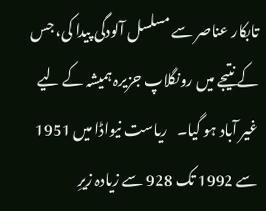تابکار عناصر سے مسلسل آلودگی پیدا کی، جس کے نتیجے میں رونگلاپ جزیرہ ہمیشہ کے لیے غیر آباد ہو گیا۔   ریاست نیواڈا میں 1951 سے 1992 تک 928 سے زیادہ زیرِ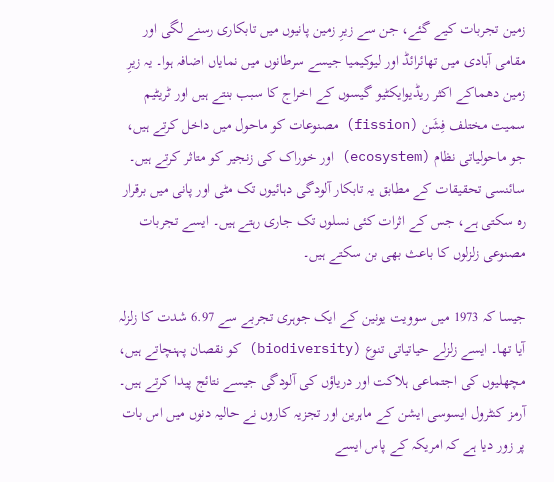زمین تجربات کیے گئے، جن سے زیرِ زمین پانیوں میں تابکاری رسنے لگی اور مقامی آبادی میں تھائرائڈ اور لیوکیمیا جیسے سرطانوں میں نمایاں اضافہ ہوا۔ یہ زیرِ زمین دھماکے اکثر ریڈیوایکٹیو گیسوں کے اخراج کا سبب بنتے ہیں اور ٹریٹیم سمیت مختلف فِشَن (fission) مصنوعات کو ماحول میں داخل کرتے ہیں، جو ماحولیاتی نظام (ecosystem) اور خوراک کی زنجیر کو متاثر کرتے ہیں۔ سائنسی تحقیقات کے مطابق یہ تابکار آلودگی دہائیوں تک مٹی اور پانی میں برقرار رہ سکتی ہے، جس کے اثرات کئی نسلوں تک جاری رہتے ہیں۔ ایسے تجربات مصنوعی زلزلوں کا باعث بھی بن سکتے ہیں۔

جیسا کہ 1973 میں سوویت یونین کے ایک جوہری تجربے سے 6.97 شدت کا زلزلہ آیا تھا۔ ایسے زلزلے حیاتیاتی تنوع (biodiversity) کو نقصان پہنچاتے ہیں، مچھلیوں کی اجتماعی ہلاکت اور دریاؤں کی آلودگی جیسے نتائج پیدا کرتے ہیں۔ آرمز کنٹرول ایسوسی ایشن کے ماہرین اور تجزیہ کاروں نے حالیہ دنوں میں اس بات پر زور دیا ہے کہ امریکہ کے پاس ایسے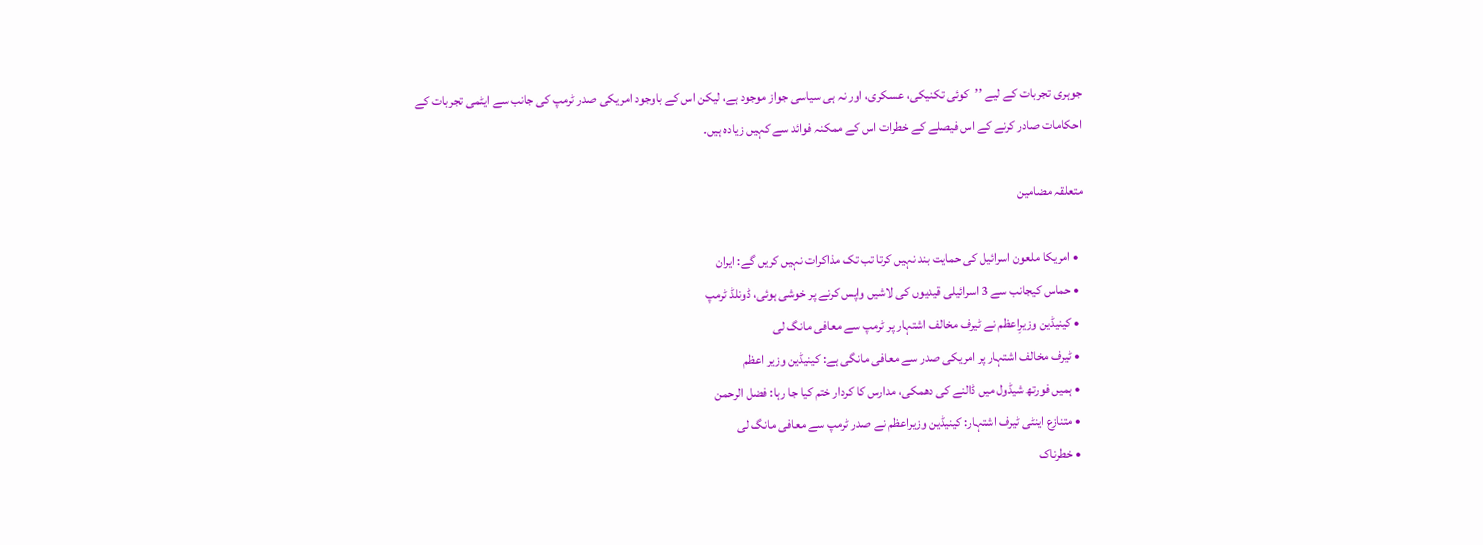جوہری تجربات کے لیے ’’کوئی تکنیکی، عسکری، اور نہ ہی سیاسی جواز موجود ہے، لیکن اس کے باوجود امریکی صدر ٹرمپ کی جانب سے ایٹمی تجربات کے احکامات صادر کرنے کے اس فیصلے کے خطرات اس کے ممکنہ فوائد سے کہیں زیادہ ہیں۔

متعلقہ مضامین

  • امریکا ملعون اسرائیل کی حمایت بند نہیں کرتا تب تک مذاکرات نہیں کریں گے: ایران
  • حماس کیجانب سے 3 اسرائیلی قیدیوں کی لاشیں واپس کرنے پر خوشی ہوئی، ڈونلڈ ٹرمپ
  • کینیڈین وزیرِاعظم نے ٹیرف مخالف اشتہار پر ٹرمپ سے معافی مانگ لی
  • ٹیرف مخالف اشتہار پر امریکی صدر سے معافی مانگی ہے: کینیڈین وزیر اعظم
  • ہمیں فورتھ شیڈول میں ڈالنے کی دھمکی، مدارس کا کردار ختم کیا جا رہا: فضل الرحمن
  • متنازع اینٹی ٹیرف اشتہار: کینیڈین وزیراعظم نے صدر ٹرمپ سے معافی مانگ لی
  • خطرناک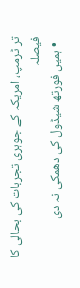تر ٹرمپ، امریکہ کے جوہری تجربات کی بحالی کا فیصلہ
  • ہمیں فورتھ شیڈول کی دھمکی نہ دی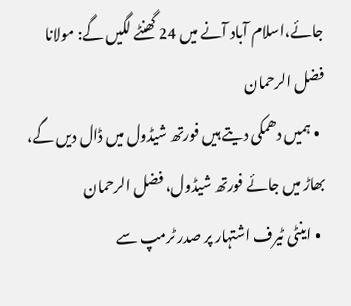جائے،اسلام آباد آنے میں 24 گھنٹے لگیں گے: مولانا فضل الرحمان
  • ہمیں دھمکی دیتے ہیں فورتھ شیڈول میں ڈال دیں گے، بھاڑ میں جائے فورتھ شیڈول، فضل الرحمان
  • اینٹی ٹیرف اشتہار پر صدر ٹرمپ سے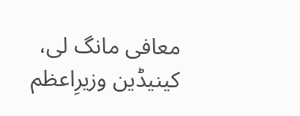معافی مانگ لی، کینیڈین وزیرِاعظم